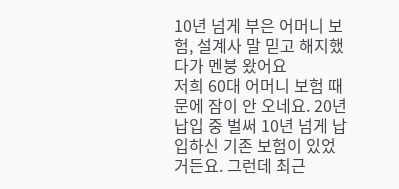10년 넘게 부은 어머니 보험, 설계사 말 믿고 해지했다가 멘붕 왔어요
저희 60대 어머니 보험 때문에 잠이 안 오네요. 20년 납입 중 벌써 10년 넘게 납입하신 기존 보험이 있었거든요. 그런데 최근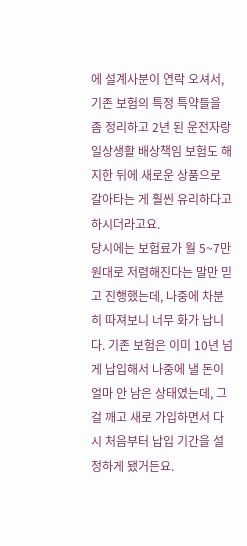에 설계사분이 연락 오셔서, 기존 보험의 특정 특약들을 좀 정리하고 2년 된 운전자랑 일상생활 배상책임 보험도 해지한 뒤에 새로운 상품으로 갈아타는 게 훨씬 유리하다고 하시더라고요.
당시에는 보험료가 월 5~7만원대로 저렴해진다는 말만 믿고 진행했는데, 나중에 차분히 따져보니 너무 화가 납니다. 기존 보험은 이미 10년 넘게 납입해서 나중에 낼 돈이 얼마 안 남은 상태였는데, 그걸 깨고 새로 가입하면서 다시 처음부터 납입 기간을 설정하게 됐거든요.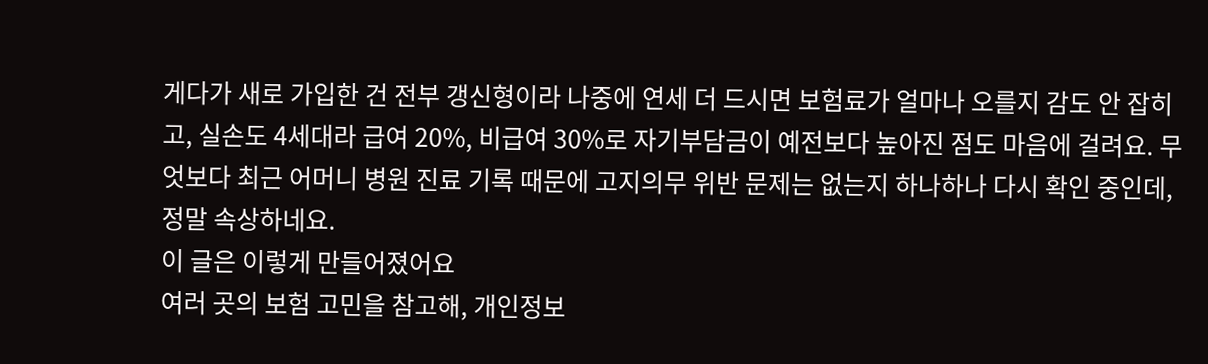게다가 새로 가입한 건 전부 갱신형이라 나중에 연세 더 드시면 보험료가 얼마나 오를지 감도 안 잡히고, 실손도 4세대라 급여 20%, 비급여 30%로 자기부담금이 예전보다 높아진 점도 마음에 걸려요. 무엇보다 최근 어머니 병원 진료 기록 때문에 고지의무 위반 문제는 없는지 하나하나 다시 확인 중인데, 정말 속상하네요.
이 글은 이렇게 만들어졌어요
여러 곳의 보험 고민을 참고해, 개인정보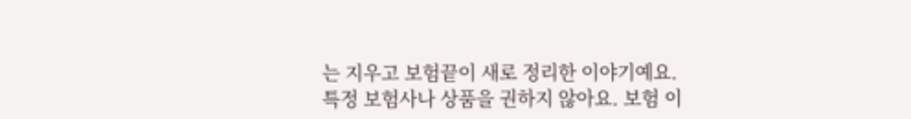는 지우고 보험끝이 새로 정리한 이야기예요.
특정 보험사나 상품을 권하지 않아요. 보험 이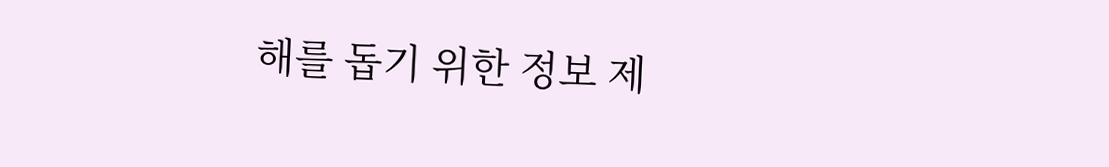해를 돕기 위한 정보 제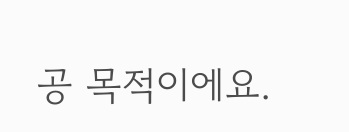공 목적이에요.